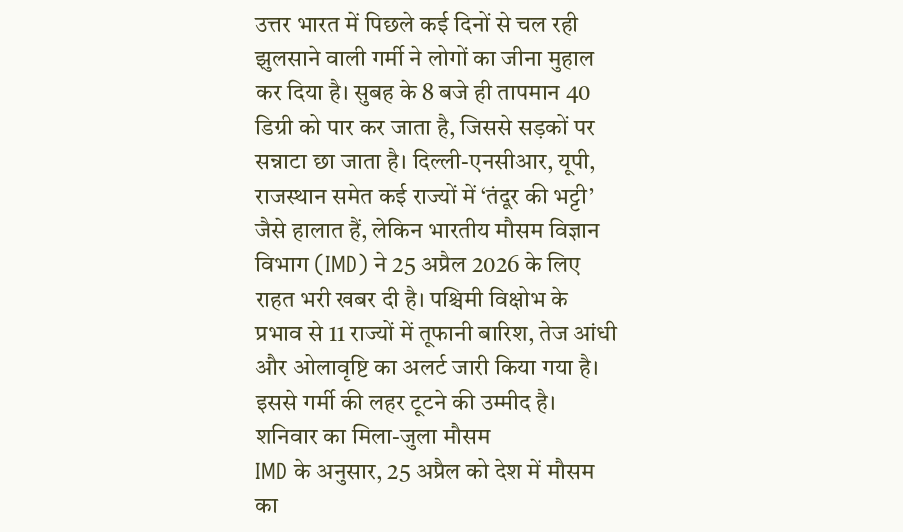उत्तर भारत में पिछले कई दिनों से चल रही झुलसाने वाली गर्मी ने लोगों का जीना मुहाल कर दिया है। सुबह के 8 बजे ही तापमान 40 डिग्री को पार कर जाता है, जिससे सड़कों पर सन्नाटा छा जाता है। दिल्ली-एनसीआर, यूपी, राजस्थान समेत कई राज्यों में ‘तंदूर की भट्टी’ जैसे हालात हैं, लेकिन भारतीय मौसम विज्ञान विभाग (IMD) ने 25 अप्रैल 2026 के लिए राहत भरी खबर दी है। पश्चिमी विक्षोभ के प्रभाव से 11 राज्यों में तूफानी बारिश, तेज आंधी और ओलावृष्टि का अलर्ट जारी किया गया है। इससे गर्मी की लहर टूटने की उम्मीद है।
शनिवार का मिला-जुला मौसम
IMD के अनुसार, 25 अप्रैल को देश में मौसम का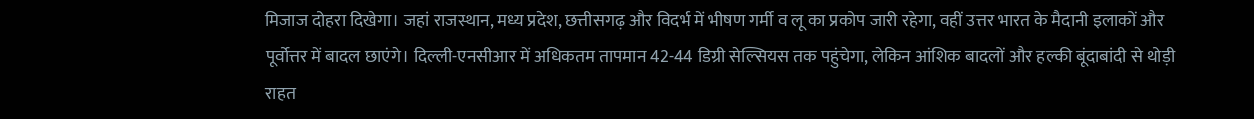मिजाज दोहरा दिखेगा। जहां राजस्थान, मध्य प्रदेश, छत्तीसगढ़ और विदर्भ में भीषण गर्मी व लू का प्रकोप जारी रहेगा, वहीं उत्तर भारत के मैदानी इलाकों और पूर्वोत्तर में बादल छाएंगे। दिल्ली-एनसीआर में अधिकतम तापमान 42-44 डिग्री सेल्सियस तक पहुंचेगा, लेकिन आंशिक बादलों और हल्की बूंदाबांदी से थोड़ी राहत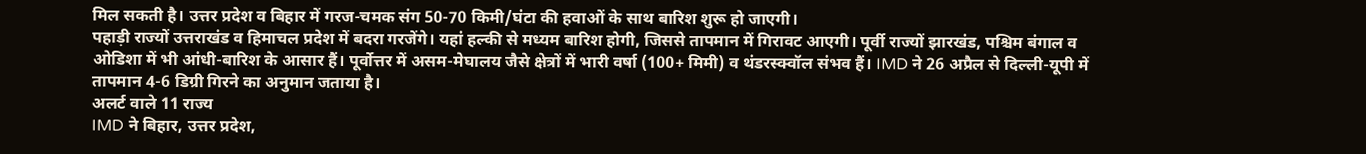मिल सकती है। उत्तर प्रदेश व बिहार में गरज-चमक संग 50-70 किमी/घंटा की हवाओं के साथ बारिश शुरू हो जाएगी।
पहाड़ी राज्यों उत्तराखंड व हिमाचल प्रदेश में बदरा गरजेंगे। यहां हल्की से मध्यम बारिश होगी, जिससे तापमान में गिरावट आएगी। पूर्वी राज्यों झारखंड, पश्चिम बंगाल व ओडिशा में भी आंधी-बारिश के आसार हैं। पूर्वोत्तर में असम-मेघालय जैसे क्षेत्रों में भारी वर्षा (100+ मिमी) व थंडरस्क्वॉल संभव हैं। IMD ने 26 अप्रैल से दिल्ली-यूपी में तापमान 4-6 डिग्री गिरने का अनुमान जताया है।
अलर्ट वाले 11 राज्य
IMD ने बिहार, उत्तर प्रदेश,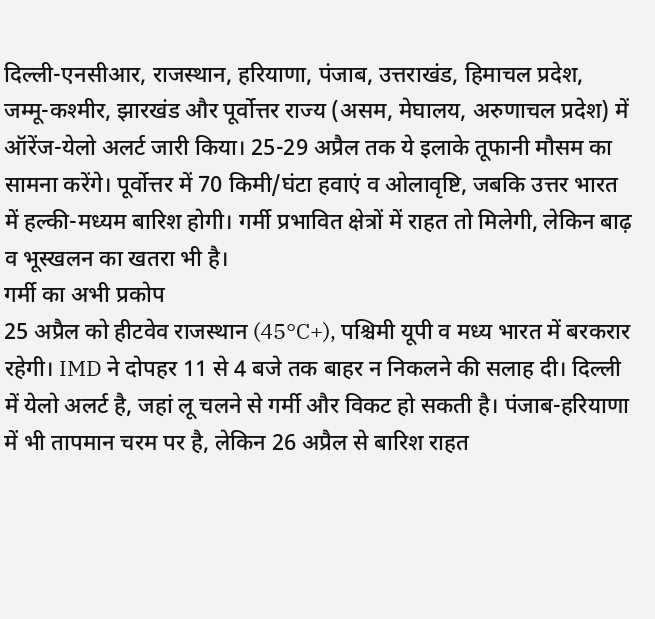दिल्ली-एनसीआर, राजस्थान, हरियाणा, पंजाब, उत्तराखंड, हिमाचल प्रदेश, जम्मू-कश्मीर, झारखंड और पूर्वोत्तर राज्य (असम, मेघालय, अरुणाचल प्रदेश) में ऑरेंज-येलो अलर्ट जारी किया। 25-29 अप्रैल तक ये इलाके तूफानी मौसम का सामना करेंगे। पूर्वोत्तर में 70 किमी/घंटा हवाएं व ओलावृष्टि, जबकि उत्तर भारत में हल्की-मध्यम बारिश होगी। गर्मी प्रभावित क्षेत्रों में राहत तो मिलेगी, लेकिन बाढ़ व भूस्खलन का खतरा भी है।
गर्मी का अभी प्रकोप
25 अप्रैल को हीटवेव राजस्थान (45°C+), पश्चिमी यूपी व मध्य भारत में बरकरार रहेगी। IMD ने दोपहर 11 से 4 बजे तक बाहर न निकलने की सलाह दी। दिल्ली में येलो अलर्ट है, जहां लू चलने से गर्मी और विकट हो सकती है। पंजाब-हरियाणा में भी तापमान चरम पर है, लेकिन 26 अप्रैल से बारिश राहत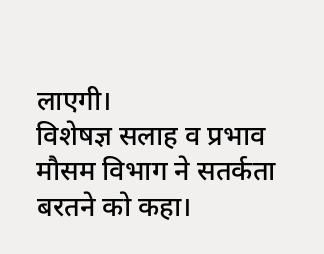लाएगी।
विशेषज्ञ सलाह व प्रभाव
मौसम विभाग ने सतर्कता बरतने को कहा।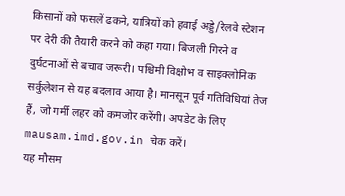किसानों को फसलें ढकने, यात्रियों को हवाई अड्डे/रेलवे स्टेशन पर देरी की तैयारी करने को कहा गया। बिजली गिरने व दुर्घटनाओं से बचाव जरूरी। पश्चिमी विक्षोभ व साइक्लोनिक सर्कुलेशन से यह बदलाव आया है। मानसून पूर्व गतिविधियां तेज हैं, जो गर्मी लहर को कमजोर करेंगी। अपडेट के लिए mausam.imd.gov.in चेक करें।
यह मौसम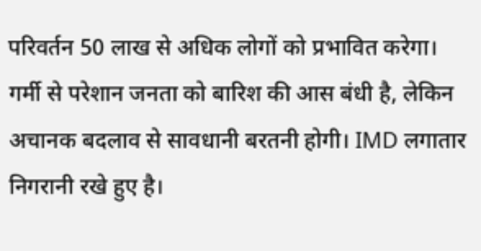परिवर्तन 50 लाख से अधिक लोगों को प्रभावित करेगा। गर्मी से परेशान जनता को बारिश की आस बंधी है, लेकिन अचानक बदलाव से सावधानी बरतनी होगी। IMD लगातार निगरानी रखे हुए है।